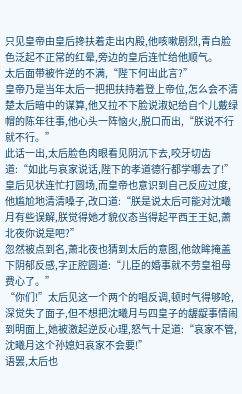只见皇帝由皇后搀扶着走出内殿,他咳嗽剧烈,青白脸色泛起不正常的红晕,旁边的皇后连忙给他顺气。
太后面带被忤逆的不满,“陛下何出此言?”
皇帝乃是当年太后一把把扶持着登上帝位,怎么会不清楚太后暗中的谋算,他又拉不下脸说淑妃给自个儿戴绿帽的陈年往事,他心头一阵恼火,脱口而出,“朕说不行就不行。”
此话一出,太后脸色肉眼看见阴沉下去,咬牙切齿道:“如此与哀家说话,陛下的孝道德行都学哪去了!”
皇后见状连忙打圆场,而皇帝也意识到自己反应过度,他尴尬地清清嗓子,改口道:“朕是说太后可能对沈曦月有些误解,朕觉得她才貌仪态当得起平西王王妃,萧北夜你说是吧?”
忽然被点到名,萧北夜也猜到太后的意图,他敛眸掩盖下阴郁反感,字正腔圆道:“儿臣的婚事就不劳皇祖母费心了。”
“你们!”太后见这一个两个的唱反调,顿时气得够呛,深觉失了面子,但不想把沈曦月与四皇子的龌龊事情闹到明面上,她被激起逆反心理,怒气十足道:“哀家不管,沈曦月这个孙媳妇哀家不会要!”
语罢,太后也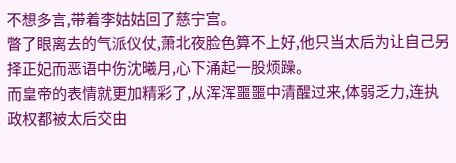不想多言,带着李姑姑回了慈宁宫。
瞥了眼离去的气派仪仗,萧北夜脸色算不上好,他只当太后为让自己另择正妃而恶语中伤沈曦月,心下涌起一股烦躁。
而皇帝的表情就更加精彩了,从浑浑噩噩中清醒过来,体弱乏力,连执政权都被太后交由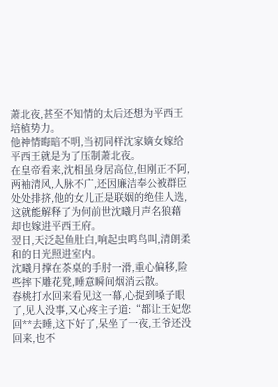萧北夜,甚至不知情的太后还想为平西王培植势力。
他神情晦暗不明,当初同样沈家嫡女嫁给平西王就是为了压制萧北夜。
在皇帝看来,沈相虽身居高位,但刚正不阿,两袖清风,人脉不广,还因廉洁奉公被群臣处处排挤,他的女儿正是联姻的绝佳人选,这就能解释了为何前世沈曦月声名狼藉却也嫁进平西王府。
翌日,天泛起鱼肚白,响起虫鸣鸟叫,清朗柔和的日光照进室内。
沈曦月撑在茶桌的手肘一滑,重心偏移,险些摔下雕花凳,睡意瞬间烟消云散。
春桃打水回来看见这一幕,心提到嗓子眼了,见人没事,又心疼主子道:“都让王妃您回**去睡,这下好了,呆坐了一夜,王爷还没回来,也不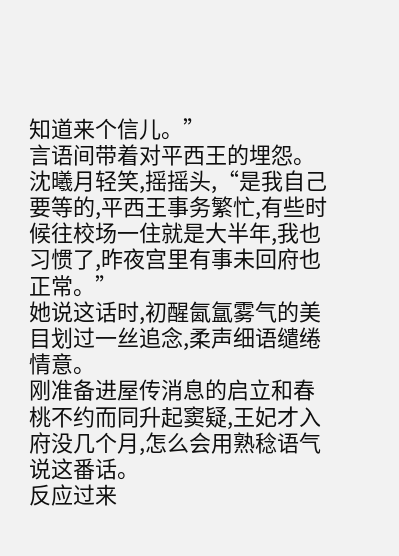知道来个信儿。”
言语间带着对平西王的埋怨。
沈曦月轻笑,摇摇头,“是我自己要等的,平西王事务繁忙,有些时候往校场一住就是大半年,我也习惯了,昨夜宫里有事未回府也正常。”
她说这话时,初醒氤氲雾气的美目划过一丝追念,柔声细语缱绻情意。
刚准备进屋传消息的启立和春桃不约而同升起窦疑,王妃才入府没几个月,怎么会用熟稔语气说这番话。
反应过来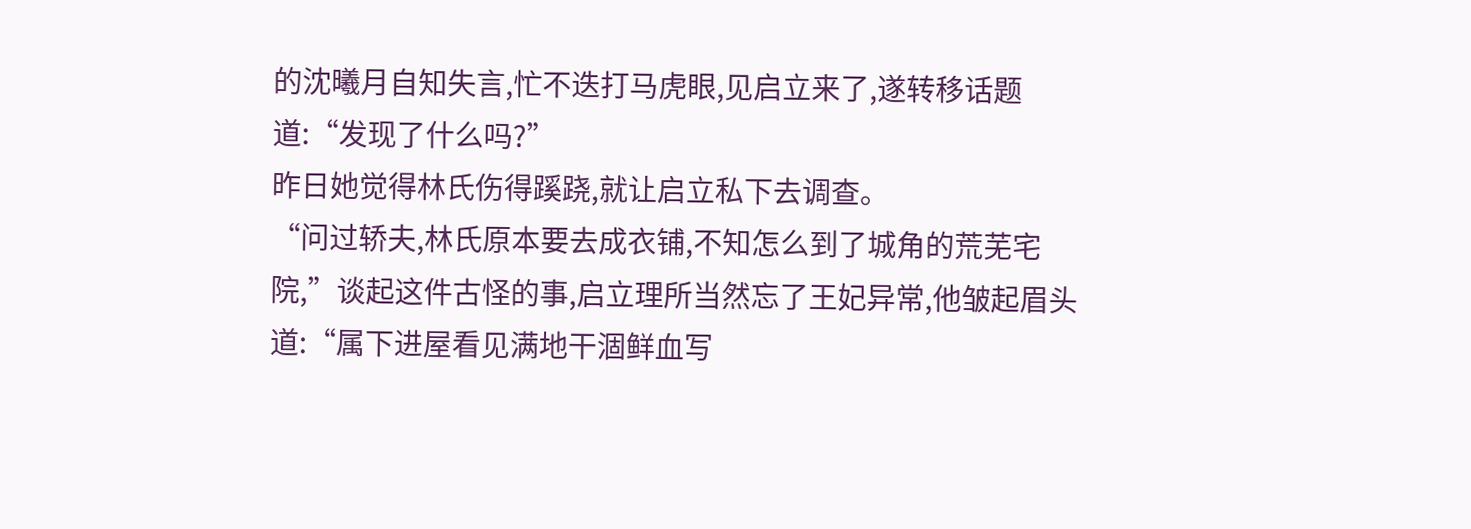的沈曦月自知失言,忙不迭打马虎眼,见启立来了,遂转移话题道:“发现了什么吗?”
昨日她觉得林氏伤得蹊跷,就让启立私下去调查。
“问过轿夫,林氏原本要去成衣铺,不知怎么到了城角的荒芜宅院,”谈起这件古怪的事,启立理所当然忘了王妃异常,他皱起眉头道:“属下进屋看见满地干涸鲜血写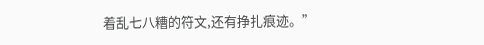着乱七八糟的符文,还有挣扎痕迹。”